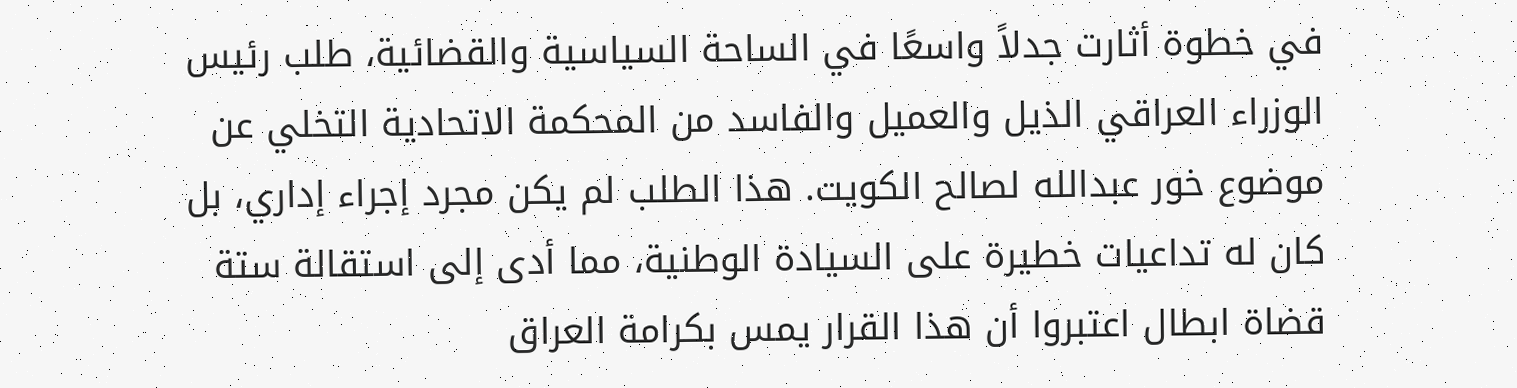في خطوة أثارت جدلاً واسعًا في الساحة السياسية والقضائية، طلب رئيس الوزراء العراقي الذيل والعميل والفاسد من المحكمة الاتحادية التخلي عن موضوع خور عبدالله لصالح الكويت. هذا الطلب لم يكن مجرد إجراء إداري، بل كان له تداعيات خطيرة على السيادة الوطنية، مما أدى إلى استقالة ستة قضاة ابطال اعتبروا أن هذا القرار يمس بكرامة العراق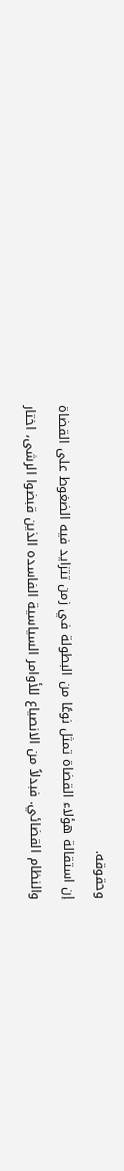وحقوقه.
إن استقالة هؤلاء القضاة تمثل نوعًا من البطولة في زمن تتزايد فيه الضغوط على القضاة والنظام القضائي. فبدلاً من الانصياع للأوامر السياسية الفاسده الذين قبضوا الرشى، اختار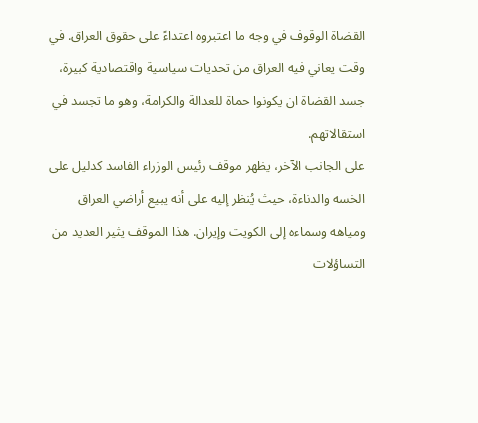القضاة الوقوف في وجه ما اعتبروه اعتداءً على حقوق العراق. في وقت يعاني فيه العراق من تحديات سياسية واقتصادية كبيرة، جسد القضاة ان يكونوا حماة للعدالة والكرامة، وهو ما تجسد في استقالاتهم.
على الجانب الآخر، يظهر موقف رئيس الوزراء الفاسد كدليل على الخسه والدناءة، حيث يُنظر إليه على أنه يبيع أراضي العراق ومياهه وسماءه إلى الكويت وإيران. هذا الموقف يثير العديد من التساؤلات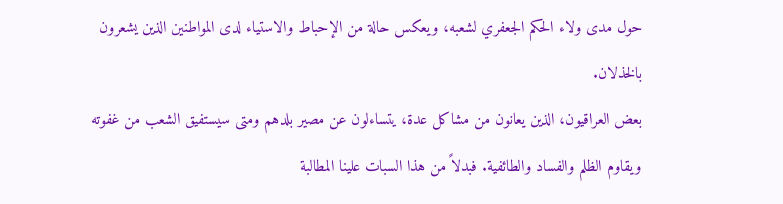حول مدى ولاء الحكم الجعفري لشعبه، ويعكس حالة من الإحباط والاستياء لدى المواطنين الذين يشعرون بالخذلان.
بعض العراقيون، الذين يعانون من مشاكل عدة، يتساءلون عن مصير بلدهم ومتى سيستفيق الشعب من غفوته ويقاوم الظلم والفساد والطائفية. فبدلاً من هذا السبات علينا المطالبة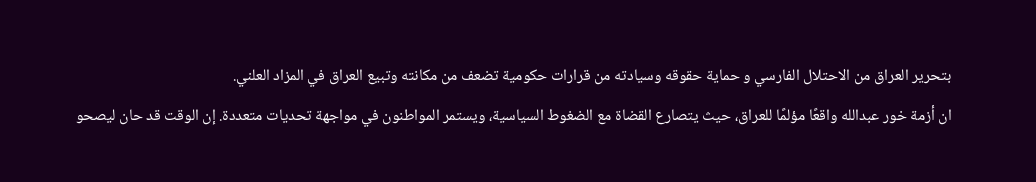بتحرير العراق من الاحتلال الفارسي و حماية حقوقه وسيادته من قرارات حكومية تضعف من مكانته وتبيع العراق في المزاد العلني.
ان أزمة خور عبدالله واقعًا مؤلمًا للعراق، حيث يتصارع القضاة مع الضغوط السياسية، ويستمر المواطنون في مواجهة تحديات متعددة. إن الوقت قد حان ليصحو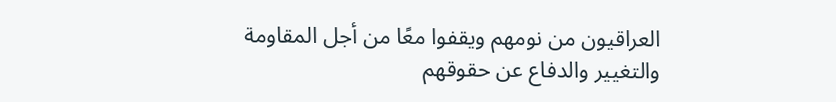العراقيون من نومهم ويقفوا معًا من أجل المقاومة والتغيير والدفاع عن حقوقهم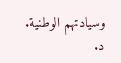وسيادتهم الوطنية.
د.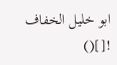ابو خليل الخفاف
![]()